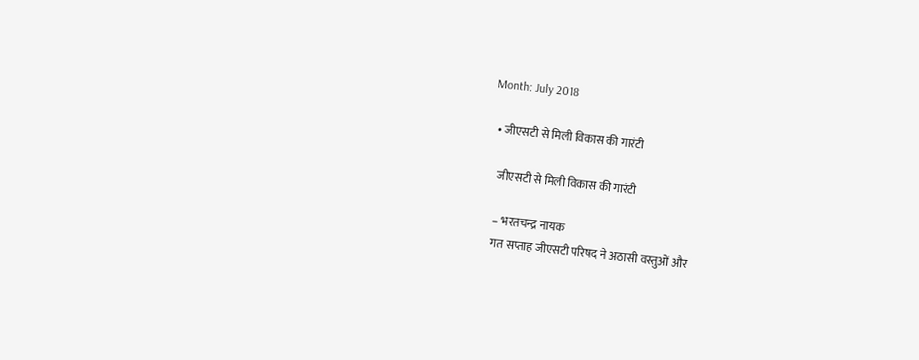Month: July 2018

  • जीएसटी से मिली विकास की गारंटी

    जीएसटी से मिली विकास की गारंटी

    – भरतचन्द्र नायक
    गत सप्ताह जीएसटी परिषद ने अठासी वस्तुओं और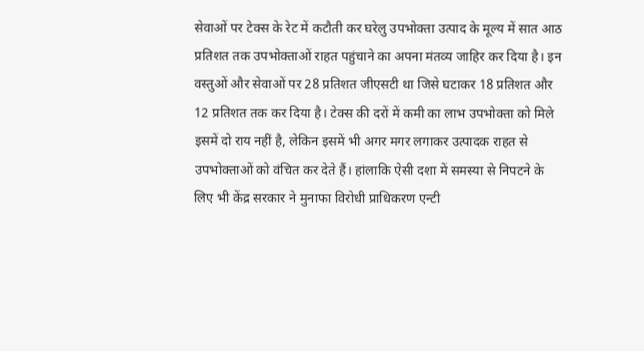सेवाओं पर टेक्स के रेट में कटौती कर घरेलु उपभोक्ता उत्पाद के मूल्य में सात आठ प्रतिशत तक उपभोक्ताओं राहत पहुंचाने का अपना मंतव्य जाहिर कर दिया है। इन वस्तुओं और सेवाओं पर 28 प्रतिशत जीएसटी था जिसे घटाकर 18 प्रतिशत और 12 प्रतिशत तक कर दिया है। टेक्स की दरों में कमी का लाभ उपभोक्ता को मिले इसमें दो राय नहीं है, लेकिन इसमें भी अगर मगर लगाकर उत्पादक राहत से उपभोक्ताओं को वंचित कर देते हैं। हांलाकि ऐसी दशा में समस्या से निपटने के लिए भी केंद्र सरकार ने मुनाफा विरोधी प्राधिकरण एन्टी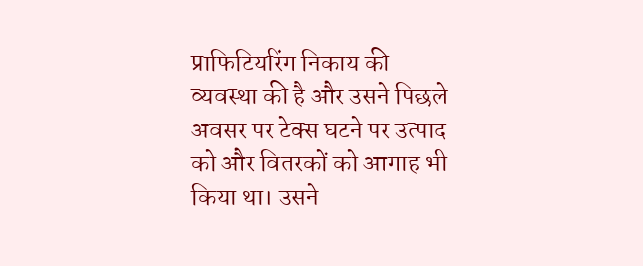प्राफिटियरिंग निकाय की व्यवस्था की है और उसने पिछले अवसर पर टेक्स घटने पर उत्पाद को और वितरकों को आगाह भी किया था। उसने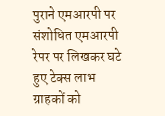पुराने एमआरपी पर संशोधित एमआरपी रेपर पर लिखकर घटे हुए टेक्स लाभ ग्राहकों को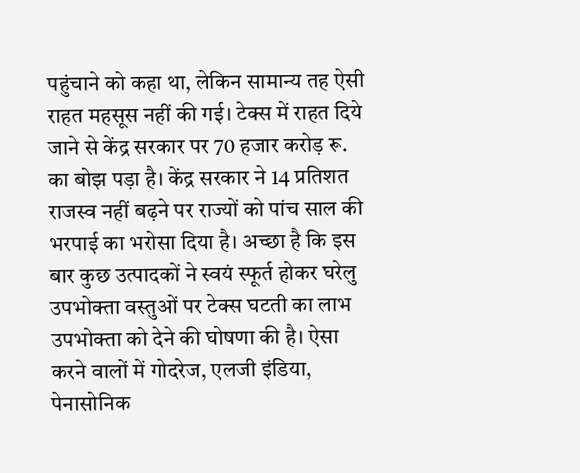पहुंचाने को कहा था, लेकिन सामान्य तह ऐसी राहत महसूस नहीं की गई। टेक्स में राहत दिये जाने से केंद्र सरकार पर 70 हजार करोड़ रू. का बोझ पड़ा है। केंद्र सरकार ने 14 प्रतिशत राजस्व नहीं बढ़ने पर राज्यों को पांच साल की भरपाई का भरोसा दिया है। अच्छा है कि इस बार कुछ उत्पादकों ने स्वयं स्फूर्त होकर घरेलु उपभोक्ता वस्तुओं पर टेक्स घटती का लाभ उपभोक्ता को देने की घोषणा की है। ऐसा करने वालों में गोदरेज, एलजी इंडिया, पेनासोनिक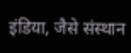इंडिया, जैसे संस्थान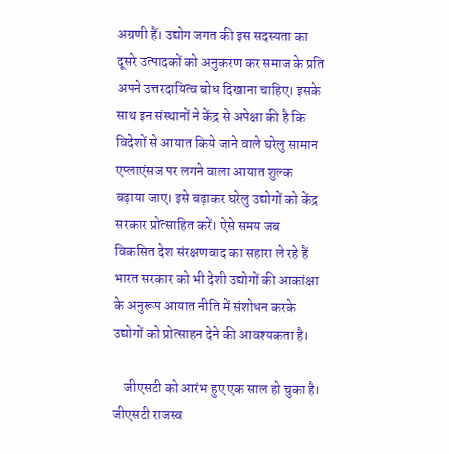अग्रणी हैं। उद्योग जगत की इस सदस्यता का दूसरे उत्पादकों को अनुकरण कर समाज के प्रति अपने उत्तरदायित्व बोध दिखाना चाहिए। इसके साथ इन संस्थानों ने केंद्र से अपेक्षा की है कि विदेशों से आयात किये जाने वाले घरेलु सामान एप्लाएंसज पर लगने वाला आयात शुल्क बढ़ाया जाए। इसे बढ़ाकर घरेलु उद्योगों को केंद्र सरकार प्रोत्साहित करें। ऐसे समय जब विकसित देश संरक्षणवाद का सहारा ले रहे हैं भारत सरकार को भी देशी उद्योगों की आकांक्षा के अनुरूप आयात नीति में संशोधन करके उद्योगों को प्रोत्साहन देने की आवश्यकता है।

    जीएसटी को आरंभ हुए एक साल हो चुका है। जीएसटी राजस्व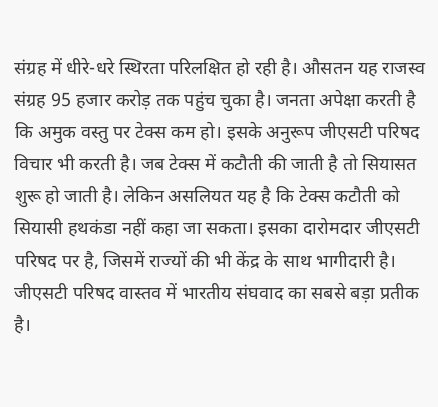संग्रह में धीरे-धरे स्थिरता परिलक्षित हो रही है। औसतन यह राजस्व संग्रह 95 हजार करोड़ तक पहुंच चुका है। जनता अपेक्षा करती है कि अमुक वस्तु पर टेक्स कम हो। इसके अनुरूप जीएसटी परिषद विचार भी करती है। जब टेक्स में कटौती की जाती है तो सियासत शुरू हो जाती है। लेकिन असलियत यह है कि टेक्स कटौती को सियासी हथकंडा नहीं कहा जा सकता। इसका दारोमदार जीएसटी परिषद पर है, जिसमें राज्यों की भी केंद्र के साथ भागीदारी है। जीएसटी परिषद वास्तव में भारतीय संघवाद का सबसे बड़ा प्रतीक है।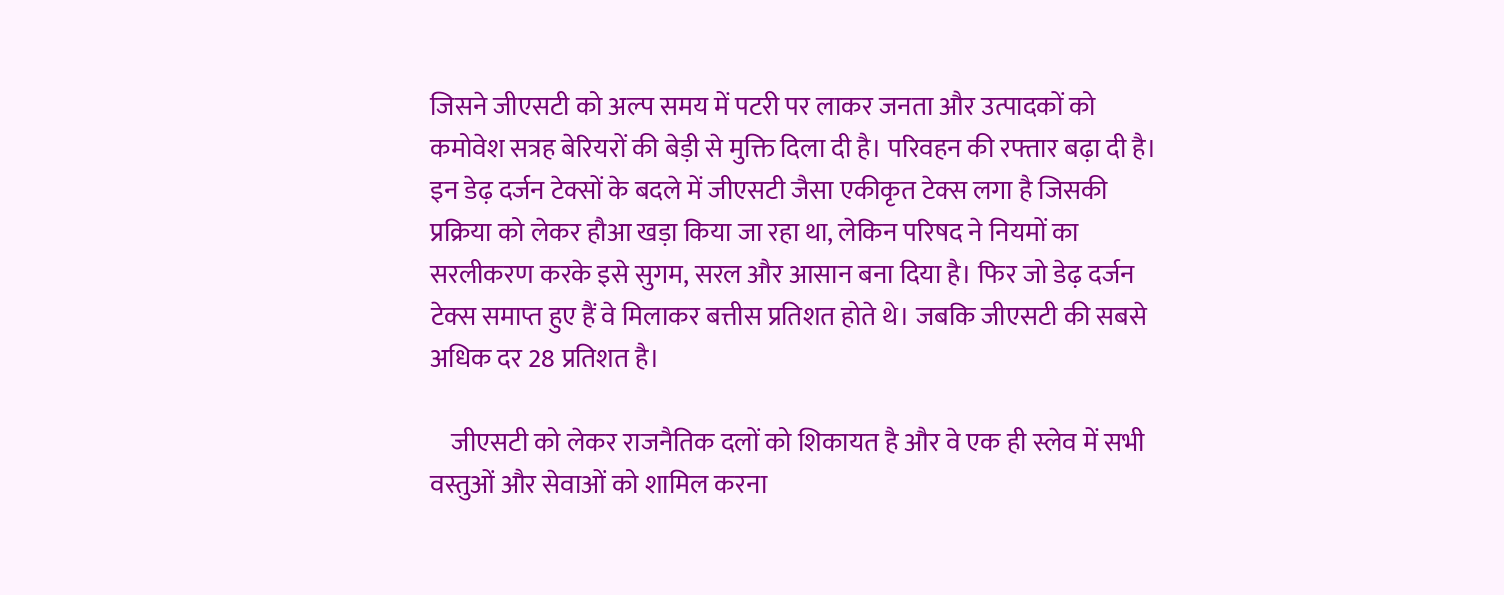जिसने जीएसटी को अल्प समय में पटरी पर लाकर जनता और उत्पादकों को कमोवेश सत्रह बेरियरों की बेड़ी से मुक्ति दिला दी है। परिवहन की रफ्तार बढ़ा दी है। इन डेढ़ दर्जन टेक्सों के बदले में जीएसटी जैसा एकीकृत टेक्स लगा है जिसकी प्रक्रिया को लेकर हौआ खड़ा किया जा रहा था, लेकिन परिषद ने नियमों का सरलीकरण करके इसे सुगम, सरल और आसान बना दिया है। फिर जो डेढ़ दर्जन टेक्स समाप्त हुए हैं वे मिलाकर बत्तीस प्रतिशत होते थे। जबकि जीएसटी की सबसे अधिक दर 28 प्रतिशत है।

    जीएसटी को लेकर राजनैतिक दलों को शिकायत है और वे एक ही स्लेव में सभी वस्तुओं और सेवाओं को शामिल करना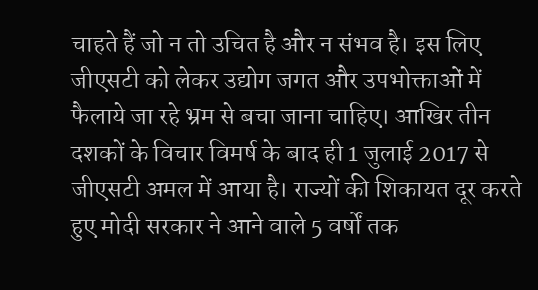चाहते हैं जो न तो उचित है और न संभव है। इस लिए जीएसटी को लेकर उद्योग जगत और उपभोक्ताओं में फैलाये जा रहे भ्रम से बचा जाना चाहिए। आखिर तीन दशकों के विचार विमर्ष के बाद ही 1 जुलाई 2017 से जीएसटी अमल में आया है। राज्यों की शिकायत दूर करते हुए मोदी सरकार ने आने वाले 5 वर्षों तक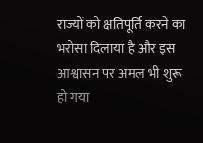राज्यों को क्षतिपूर्ति करने का भरोसा दिलाया है और इस आश्वासन पर अमल भी शुरू हो गया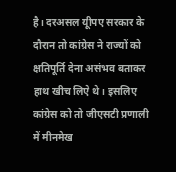है। दरअसल यूीपए सरकार के दौरान तो कांग्रेस ने राज्यों को क्षतिपूर्ति देना असंभव बताकर हाथ खीच लिऐ थे। इसलिए कांग्रेस को तो जीएसटी प्रणाली में मीनमेख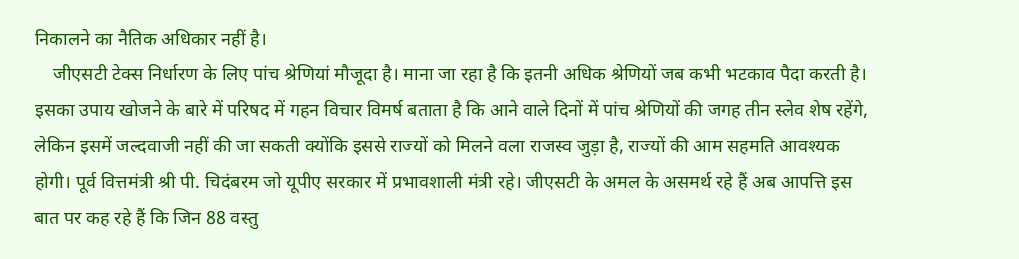निकालने का नैतिक अधिकार नहीं है।
    जीएसटी टेक्स निर्धारण के लिए पांच श्रेणियां मौजूदा है। माना जा रहा है कि इतनी अधिक श्रेणियों जब कभी भटकाव पैदा करती है। इसका उपाय खोजने के बारे में परिषद में गहन विचार विमर्ष बताता है कि आने वाले दिनों में पांच श्रेणियों की जगह तीन स्लेव शेष रहेंगे, लेकिन इसमें जल्दवाजी नहीं की जा सकती क्योंकि इससे राज्यों को मिलने वला राजस्व जुड़ा है, राज्यों की आम सहमति आवश्यक होगी। पूर्व वित्तमंत्री श्री पी. चिदंबरम जो यूपीए सरकार में प्रभावशाली मंत्री रहे। जीएसटी के अमल के असमर्थ रहे हैं अब आपत्ति इस बात पर कह रहे हैं कि जिन 88 वस्तु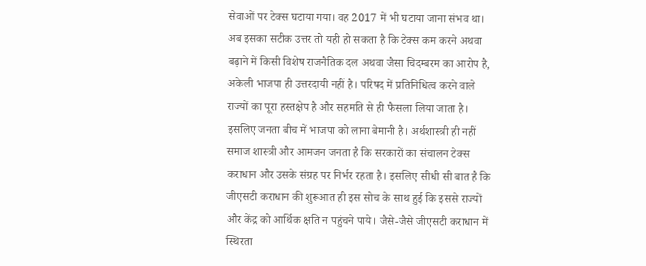सेवाओं पर टेक्स घटाया गया। वह 2017 में भी घटाया जाना संभव था। अब इसका सटीक उत्तर तो यही हो सकता है कि टेक्स कम करने अथवा बढ़ाने में किसी विशेष राजनैतिक दल अथवा जैसा चिदम्बरम का आरोप है, अकेली भाजपा ही उत्तरदायी नहीं है। परिषद में प्रतिनिधित्व करने वाले राज्यों का पूरा हस्तक्षेप है और सहमति से ही फैसला लिया जाता है। इसलिए जनता बीच में भाजपा को लाना बेमानी है। अर्थशास्त्री ही नहीं समाज शास्त्री और आमजन जनता है कि सरकारों का संचालन टेक्स कराधान और उसके संग्रह पर निर्भर रहता है। इसलिए सीधी सी बात है कि जीएसटी कराधान की शुरूआत ही इस सोच के साथ हुई कि इससे राज्यों और केंद्र को आर्थिक क्षति न पहुंचने पाये। जैसे-जैसे जीएसटी कराधान में स्थिरता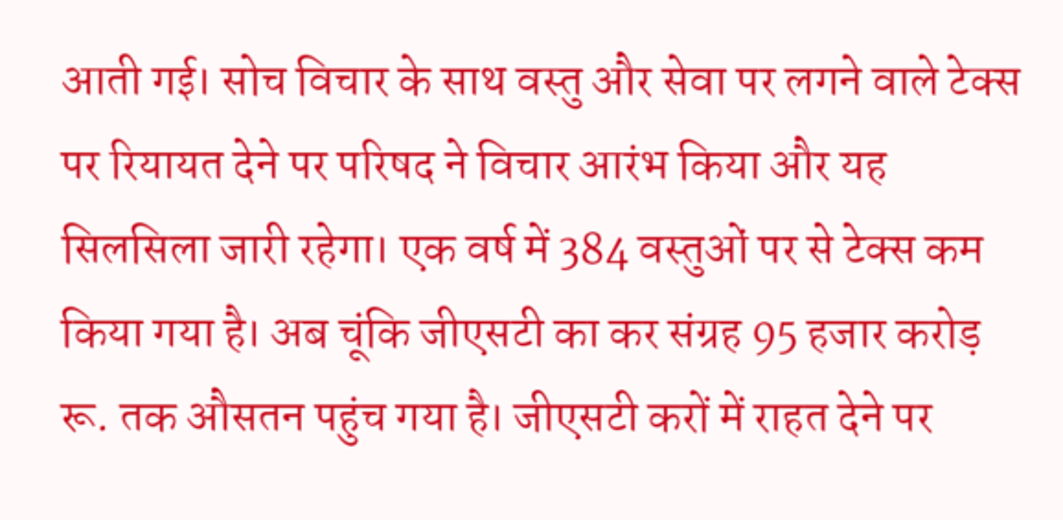आती गई। सोच विचार के साथ वस्तु और सेवा पर लगने वाले टेक्स पर रियायत देने पर परिषद ने विचार आरंभ किया और यह सिलसिला जारी रहेगा। एक वर्ष में 384 वस्तुओं पर से टेक्स कम किया गया है। अब चूंकि जीएसटी का कर संग्रह 95 हजार करोड़ रू. तक औसतन पहुंच गया है। जीएसटी करों में राहत देने पर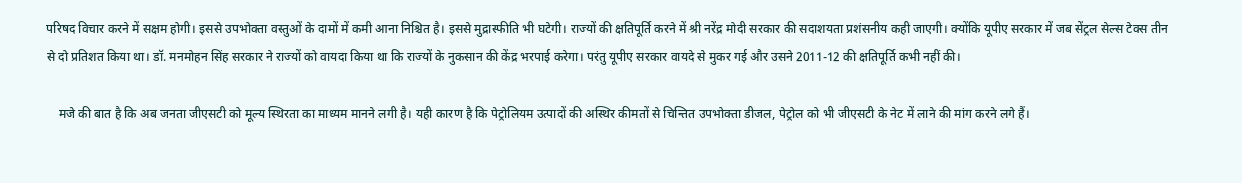परिषद विचार करने में सक्षम होगी। इससे उपभोक्ता वस्तुओं के दामों में कमी आना निश्चित है। इससे मुद्रास्फीति भी घटेगी। राज्यों की क्षतिपूर्ति करने में श्री नरेंद्र मोदी सरकार की सदाशयता प्रशंसनीय कही जाएगी। क्योंकि यूपीए सरकार में जब सेंट्रल सेल्स टेक्स तीन से दो प्रतिशत किया था। डॉ. मनमोहन सिंह सरकार ने राज्यों को वायदा किया था कि राज्यों के नुकसान की केंद्र भरपाई करेगा। परंतु यूपीए सरकार वायदे से मुकर गई और उसने 2011-12 की क्षतिपूर्ति कभी नहीं की।

    मजे की बात है कि अब जनता जीएसटी को मूल्य स्थिरता का माध्यम मानने लगी है। यही कारण है कि पेट्रोलियम उत्पादों की अस्थिर कीमतों से चिन्तित उपभोक्ता डीजल, पेट्रोल को भी जीएसटी के नेट में लाने की मांग करने लगे हैं।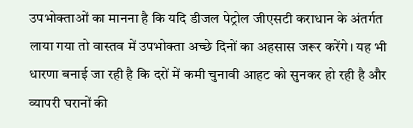उपभोक्ताओं का मानना है कि यदि डीजल पेट्रोल जीएसटी कराधान के अंतर्गत लाया गया तो वास्तव में उपभोक्ता अच्छे दिनों का अहसास जरूर करेंगे। यह भी धारणा बनाई जा रही है कि दरों में कमी चुनावी आहट को सुनकर हो रही है और व्यापरी घरानों की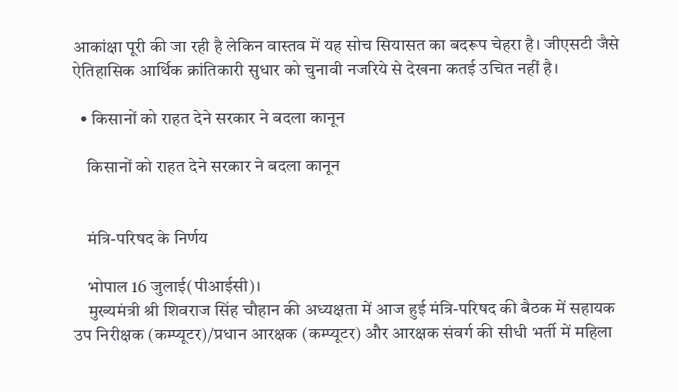आकांक्षा पूरी की जा रही है लेकिन वास्तव में यह सोच सियासत का बदरूप चेहरा है। जीएसटी जैसे ऐतिहासिक आर्थिक क्रांतिकारी सुधार को चुनावी नजरिये से देखना कतई उचित नहीं है।

  • किसानों को राहत देने सरकार ने बदला कानून

    किसानों को राहत देने सरकार ने बदला कानून


    मंत्रि-परिषद के निर्णय

    भोपाल 16 जुलाई(पीआईसी)।
    मुख्यमंत्री श्री शिवराज सिंह चौहान की अध्यक्षता में आज हुई मंत्रि-परिषद की बैठक में सहायक उप निरीक्षक (कम्प्यूटर)/प्रधान आरक्षक (कम्प्यूटर) और आरक्षक संवर्ग की सीधी भर्ती में महिला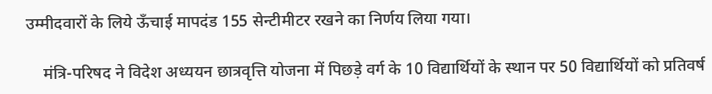उम्मीदवारों के लिये ऊँचाई मापदंड 155 सेन्टीमीटर रखने का निर्णय लिया गया।

    मंत्रि-परिषद ने विदेश अध्ययन छात्रवृत्ति योजना में पिछड़े वर्ग के 10 विद्यार्थियों के स्थान पर 50 विद्यार्थियों को प्रतिवर्ष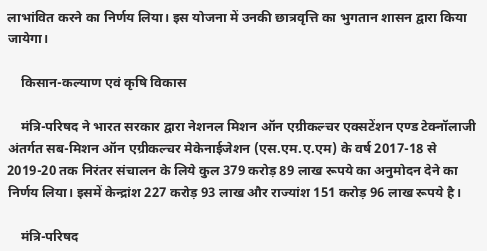लाभांवित करने का निर्णय लिया। इस योजना में उनकी छात्रवृत्ति का भुगतान शासन द्वारा किया जायेगा।

    किसान-कल्याण एवं कृषि विकास

    मंत्रि-परिषद ने भारत सरकार द्वारा नेशनल मिशन ऑन एग्रीकल्चर एक्सटेंशन एण्ड टेक्नॉलाजी अंतर्गत सब-मिशन ऑन एग्रीकल्चर मेकेनाईजेशन (एस.एम.ए.एम) के वर्ष 2017-18 से 2019-20 तक निरंतर संचालन के लिये कुल 379 करोड़ 89 लाख रूपये का अनुमोदन देने का निर्णय लिया। इसमें केन्द्रांश 227 करोड़ 93 लाख और राज्यांश 151 करोड़ 96 लाख रूपये है।

    मंत्रि-परिषद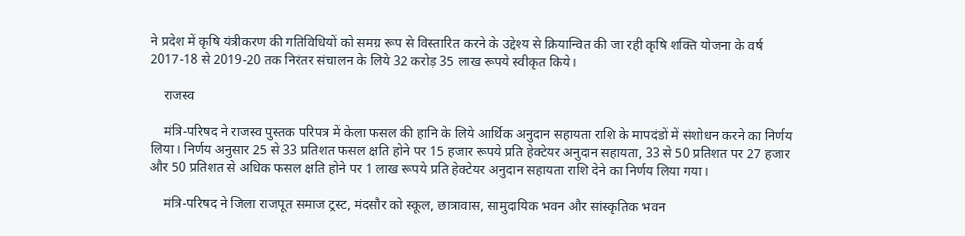ने प्रदेश में कृषि यंत्रीकरण की गतिविधियों को समग्र रूप से विस्तारित करने के उद्देश्य से क्रियान्वित की जा रही कृषि शक्ति योजना के वर्ष 2017-18 से 2019-20 तक निरंतर संचालन के लिये 32 करोड़ 35 लाख रूपये स्वीकृत किये।

    राजस्व

    मंत्रि-परिषद ने राजस्व पुस्तक परिपत्र में केला फसल की हानि के लिये आर्थिक अनुदान सहायता राशि के मापदंडों में संशोधन करने का निर्णय लिया। निर्णय अनुसार 25 से 33 प्रतिशत फसल क्षति होने पर 15 हजार रूपये प्रति हेक्टेयर अनुदान सहायता, 33 से 50 प्रतिशत पर 27 हजार और 50 प्रतिशत से अधिक फसल क्षति होने पर 1 लाख रूपये प्रति हेक्टेयर अनुदान सहायता राशि देने का निर्णय लिया गया।

    मंत्रि-परिषद ने जिला राजपूत समाज ट्रस्ट, मंदसौर को स्कूल, छात्रावास, सामुदायिक भवन और सांस्कृतिक भवन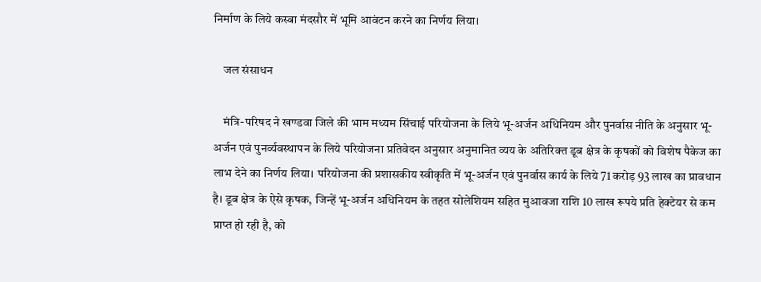निर्माण के लिये कस्बा मंदसौर में भूमि आवंटन करने का निर्णय लिया।

    जल संसाधन

    मंत्रि-परिषद ने खण्डवा जिले की भाम मध्यम सिंचाई परियोजना के लिये भू-अर्जन अधिनियम और पुनर्वास नीति के अनुसार भू-अर्जन एवं पुनर्व्यवस्थापन के लिये परियोजना प्रतिवेदन अनुसार अनुमानित व्यय के अतिरिक्त डूब क्षेत्र के कृषकों को विशेष पैकेज का लाभ देने का निर्णय लिया। परियोजना की प्रशासकीय स्वीकृति में भू-अर्जन एवं पुनर्वास कार्य के लिये 71 करोड़ 93 लाख का प्रावधान है। डूब क्षेत्र के ऐसे कृषक, जिन्हें भू-अर्जन अधिनियम के तहत सोलेशियम सहित मुआवजा राशि 10 लाख रूपये प्रति हेक्टेयर से कम प्राप्त हो रही है, को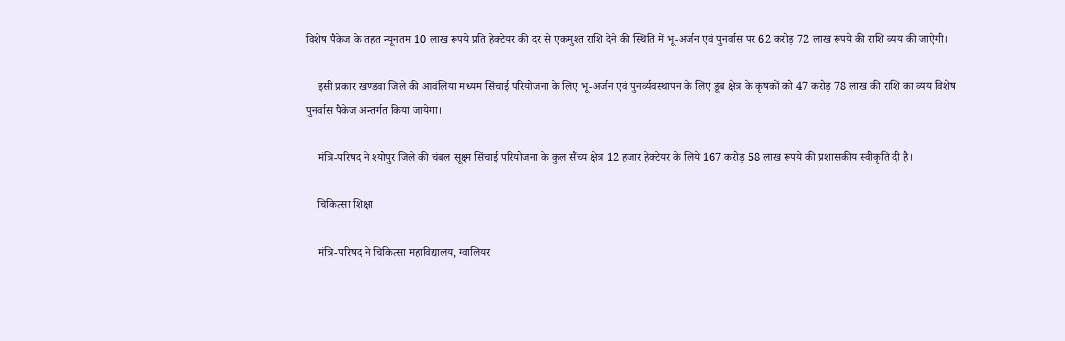विशेष पैकेज के तहत न्यूनतम 10 लाख रूपये प्रति हेक्टेयर की दर से एकमुश्त राशि देने की स्थिति में भू-अर्जन एवं पुनर्वास पर 62 करोड़ 72 लाख रूपये की राशि व्यय की जाऐगी।

    इसी प्रकार खण्डवा जिले की आवंलिया मध्यम सिंचाई परियोजना के लिए भू-अर्जन एवं पुनर्व्यवस्थापन के लिए डूब क्षेत्र के कृषकों को 47 करोड़ 78 लाख की राशि का व्यय विशेष पुनर्वास पैकेज अन्तर्गत किया जायेगा।

    मंत्रि-परिषद ने श्योपुर जिले की चंबल सूक्ष्म सिंचाई परियोजना के कुल सैंच्य क्षेत्र 12 हजार हेक्टेयर के लिये 167 करोड़ 58 लाख रूपये की प्रशासकीय स्वीकृति दी है।

    चिकित्सा शिक्षा

    मंत्रि-परिषद ने चिकित्सा महाविद्यालय, ग्वालियर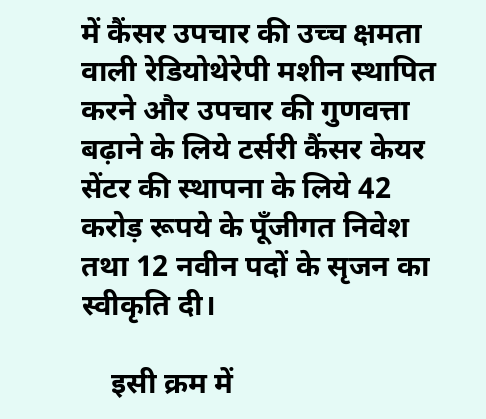में कैंसर उपचार की उच्च क्षमता वाली रेडियोथेरेपी मशीन स्थापित करने और उपचार की गुणवत्ता बढ़ाने के लिये टर्सरी कैंसर केयर सेंटर की स्थापना के लिये 42 करोड़ रूपये के पूँजीगत निवेश तथा 12 नवीन पदों के सृजन का स्वीकृति दी।

    इसी क्रम में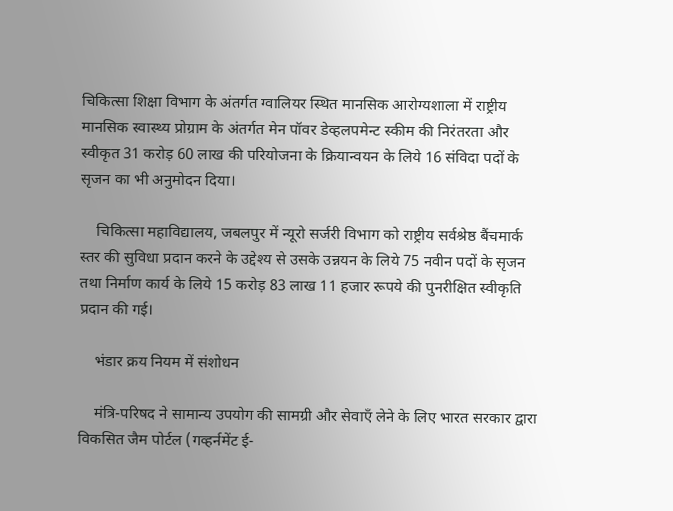चिकित्सा शिक्षा विभाग के अंतर्गत ग्वालियर स्थित मानसिक आरोग्यशाला में राष्ट्रीय मानसिक स्वास्थ्य प्रोग्राम के अंतर्गत मेन पॉवर डेव्हलपमेन्ट स्कीम की निरंतरता और स्वीकृत 31 करोड़ 60 लाख की परियोजना के क्रियान्वयन के लिये 16 संविदा पदों के सृजन का भी अनुमोदन दिया।

    चिकित्सा महाविद्यालय, जबलपुर में न्यूरो सर्जरी विभाग को राष्ट्रीय सर्वश्रेष्ठ बैंचमार्क स्तर की सुविधा प्रदान करने के उद्देश्य से उसके उन्नयन के लिये 75 नवीन पदों के सृजन तथा निर्माण कार्य के लिये 15 करोड़ 83 लाख 11 हजार रूपये की पुनरीक्षित स्वीकृति प्रदान की गई।

    भंडार क्रय नियम में संशोधन

    मंत्रि-परिषद ने सामान्य उपयोग की सामग्री और सेवाएँ लेने के लिए भारत सरकार द्वारा विकसित जैम पोर्टल (गव्हर्नमेंट ई-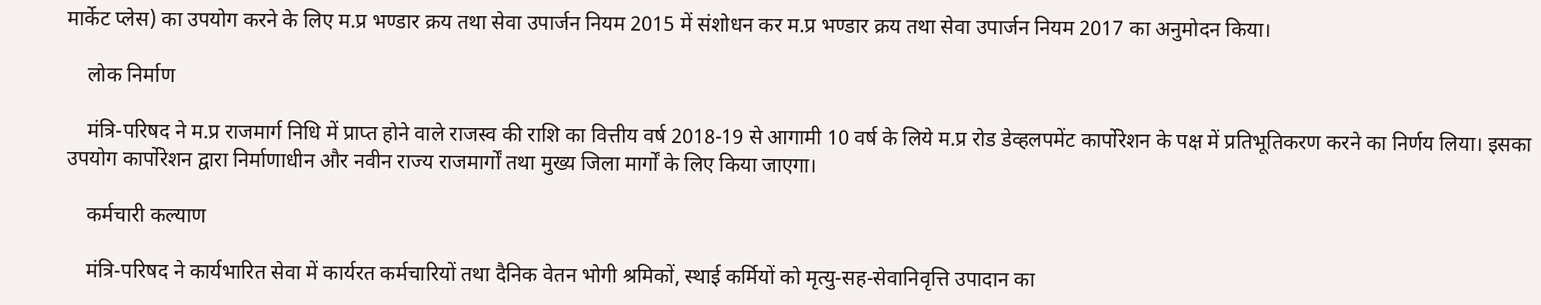मार्केट प्लेस) का उपयोग करने के लिए म.प्र भण्डार क्रय तथा सेवा उपार्जन नियम 2015 में संशोधन कर म.प्र भण्डार क्रय तथा सेवा उपार्जन नियम 2017 का अनुमोदन किया।

    लोक निर्माण

    मंत्रि-परिषद ने म.प्र राजमार्ग निधि में प्राप्त होने वाले राजस्व की राशि का वित्तीय वर्ष 2018-19 से आगामी 10 वर्ष के लिये म.प्र रोड डेव्हलपमेंट कार्पोरेशन के पक्ष में प्रतिभूतिकरण करने का निर्णय लिया। इसका उपयोग कार्पोरेशन द्वारा निर्माणाधीन और नवीन राज्य राजमार्गों तथा मुख्य जिला मार्गों के लिए किया जाएगा।

    कर्मचारी कल्याण

    मंत्रि-परिषद ने कार्यभारित सेवा में कार्यरत कर्मचारियों तथा दैनिक वेतन भोगी श्रमिकों, स्थाई कर्मियों को मृत्यु-सह-सेवानिवृत्ति उपादान का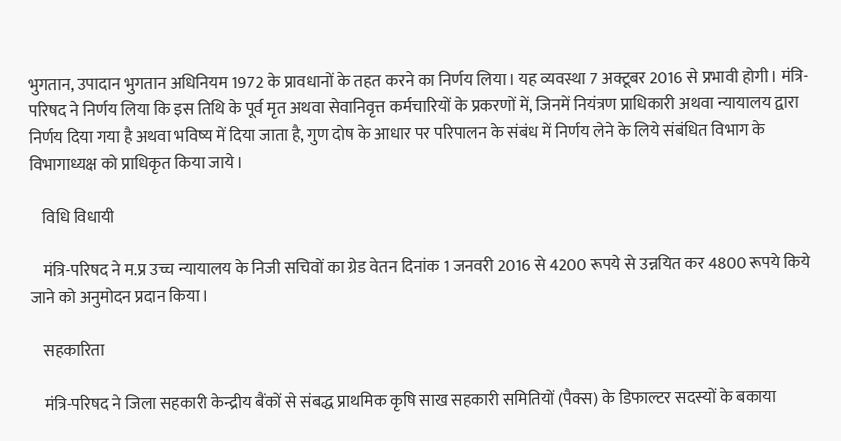भुगतान, उपादान भुगतान अधिनियम 1972 के प्रावधानों के तहत करने का निर्णय लिया। यह व्यवस्था 7 अक्टूबर 2016 से प्रभावी होगी। मंत्रि-परिषद ने निर्णय लिया कि इस तिथि के पूर्व मृत अथवा सेवानिवृत्त कर्मचारियों के प्रकरणों में, जिनमें नियंत्रण प्राधिकारी अथवा न्यायालय द्वारा निर्णय दिया गया है अथवा भविष्य में दिया जाता है, गुण दोष के आधार पर परिपालन के संबंध में निर्णय लेने के लिये संबंधित विभाग के विभागाध्यक्ष को प्राधिकृत किया जाये।

    विधि विधायी

    मंत्रि-परिषद ने म.प्र उच्च न्यायालय के निजी सचिवों का ग्रेड वेतन दिनांक 1 जनवरी 2016 से 4200 रूपये से उन्नयित कर 4800 रूपये किये जाने को अनुमोदन प्रदान किया।

    सहकारिता

    मंत्रि-परिषद ने जिला सहकारी केन्द्रीय बैंकों से संबद्ध प्राथमिक कृषि साख सहकारी समितियों (पैक्स) के डिफाल्टर सदस्यों के बकाया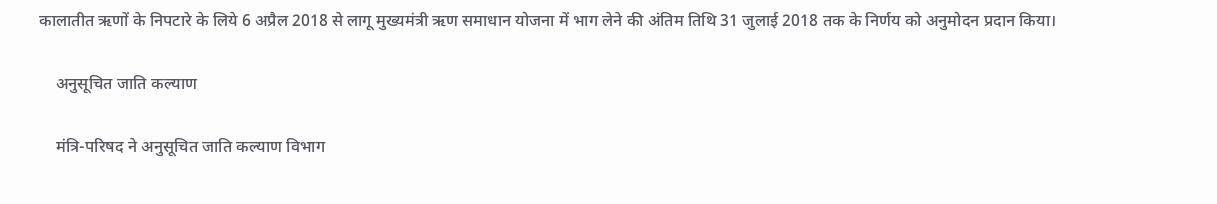कालातीत ऋणों के निपटारे के लिये 6 अप्रैल 2018 से लागू मुख्यमंत्री ऋण समाधान योजना में भाग लेने की अंतिम तिथि 31 जुलाई 2018 तक के निर्णय को अनुमोदन प्रदान किया।

    अनुसूचित जाति कल्याण

    मंत्रि-परिषद ने अनुसूचित जाति कल्याण विभाग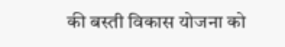की बस्ती विकास योजना को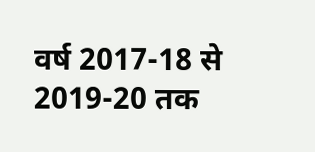वर्ष 2017-18 से 2019-20 तक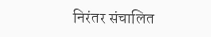निरंतर संचालित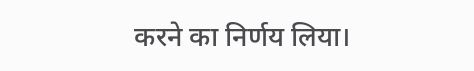करने का निर्णय लिया।